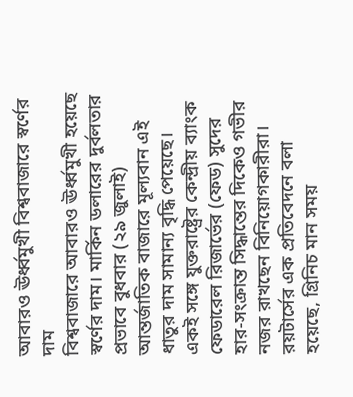আবারও ঊর্ধ্বমুখী বিশ্ববাজারে স্বর্ণের দাম
বিশ্ববাজারে আবারও ঊর্ধ্বমুখী হয়েছে স্বর্ণের দাম। মার্কিন ডলারের দুর্বলতার প্রভাবে বুধবার (২৯ জুলাই) আন্তর্জাতিক বাজারে মূল্যবান এই ধাতুর দাম সামান্য বৃদ্ধি পেয়েছে। একই সঙ্গে যুক্তরাষ্ট্রের কেন্দ্রীয় ব্যাংক ফেডারেল রিজার্ভের (ফেড) সুদের হার-সংক্রান্ত সিদ্ধান্তের দিকেও গভীর নজর রাখছেন বিনিয়োগকারীরা।
রয়টার্সের এক প্রতিবেদনে বলা হয়েছে, গ্রিনিচ মান সময়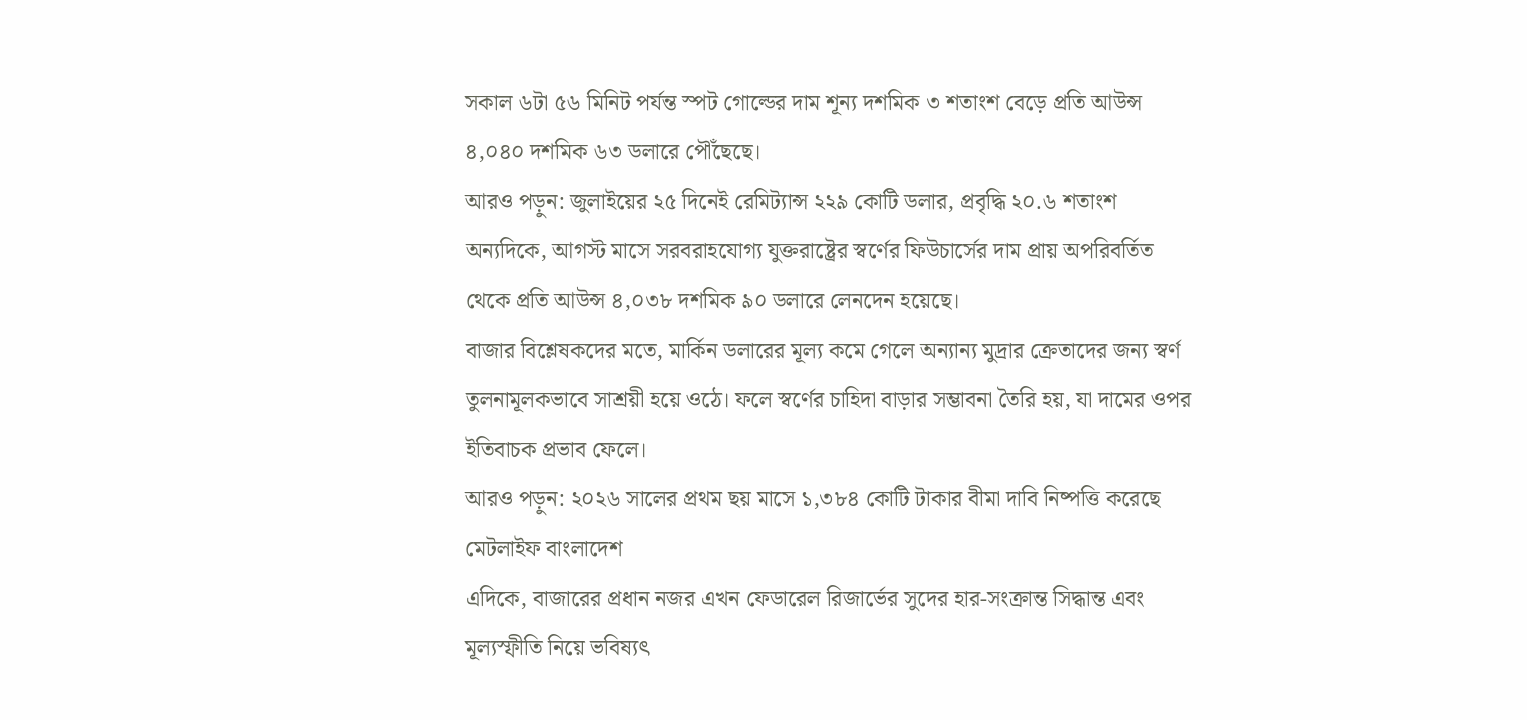সকাল ৬টা ৫৬ মিনিট পর্যন্ত স্পট গোল্ডের দাম শূন্য দশমিক ৩ শতাংশ বেড়ে প্রতি আউন্স ৪,০৪০ দশমিক ৬৩ ডলারে পৌঁছেছে।
আরও পড়ুন: জুলাইয়ের ২৫ দিনেই রেমিট্যান্স ২২৯ কোটি ডলার, প্রবৃদ্ধি ২০.৬ শতাংশ
অন্যদিকে, আগস্ট মাসে সরবরাহযোগ্য যুক্তরাষ্ট্রের স্বর্ণের ফিউচার্সের দাম প্রায় অপরিবর্তিত থেকে প্রতি আউন্স ৪,০৩৮ দশমিক ৯০ ডলারে লেনদেন হয়েছে।
বাজার বিশ্লেষকদের মতে, মার্কিন ডলারের মূল্য কমে গেলে অন্যান্য মুদ্রার ক্রেতাদের জন্য স্বর্ণ তুলনামূলকভাবে সাশ্রয়ী হয়ে ওঠে। ফলে স্বর্ণের চাহিদা বাড়ার সম্ভাবনা তৈরি হয়, যা দামের ওপর ইতিবাচক প্রভাব ফেলে।
আরও পড়ুন: ২০২৬ সালের প্রথম ছয় মাসে ১,৩৮৪ কোটি টাকার বীমা দাবি নিষ্পত্তি করেছে মেটলাইফ বাংলাদেশ
এদিকে, বাজারের প্রধান নজর এখন ফেডারেল রিজার্ভের সুদের হার-সংক্রান্ত সিদ্ধান্ত এবং মূল্যস্ফীতি নিয়ে ভবিষ্যৎ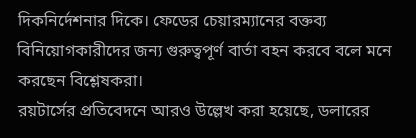দিকনির্দেশনার দিকে। ফেডের চেয়ারম্যানের বক্তব্য বিনিয়োগকারীদের জন্য গুরুত্বপূর্ণ বার্তা বহন করবে বলে মনে করছেন বিশ্লেষকরা।
রয়টার্সের প্রতিবেদনে আরও উল্লেখ করা হয়েছে, ডলারের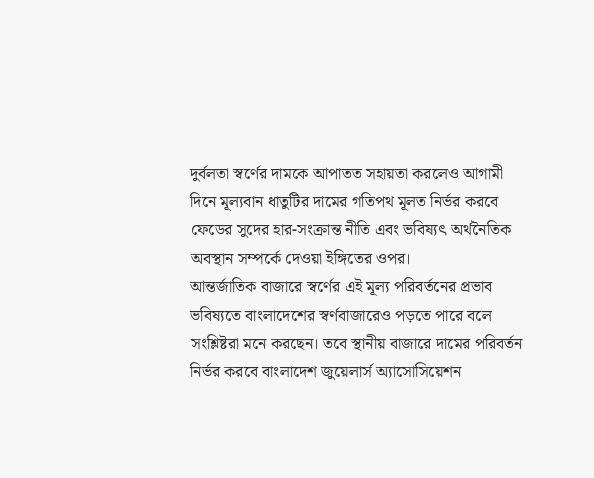দুর্বলতা স্বর্ণের দামকে আপাতত সহায়তা করলেও আগামী দিনে মূল্যবান ধাতুটির দামের গতিপথ মূলত নির্ভর করবে ফেডের সুদের হার-সংক্রান্ত নীতি এবং ভবিষ্যৎ অর্থনৈতিক অবস্থান সম্পর্কে দেওয়া ইঙ্গিতের ওপর।
আন্তর্জাতিক বাজারে স্বর্ণের এই মূল্য পরিবর্তনের প্রভাব ভবিষ্যতে বাংলাদেশের স্বর্ণবাজারেও পড়তে পারে বলে সংশ্লিষ্টরা মনে করছেন। তবে স্থানীয় বাজারে দামের পরিবর্তন নির্ভর করবে বাংলাদেশ জুয়েলার্স অ্যাসোসিয়েশন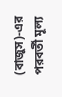(বাজুস)-এর পরবর্তী মূল্য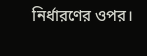নির্ধারণের ওপর।